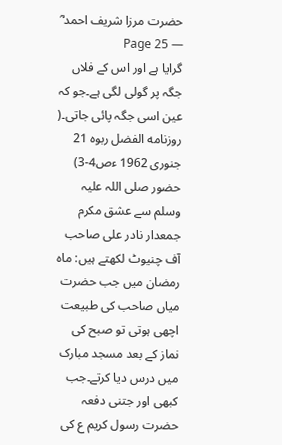حضرت مرزا شریف احمد ؓ — Page 25
گرایا ہے اور اس کے فلاں جگہ پر گولی لگی ہے۔جو کہ عین اسی جگہ پائی جاتی۔( روزنامه الفضل ربوہ 21 جنوری 1962 ءص4-3) حضور صلی اللہ علیہ وسلم سے عشق مکرم جمعدار نادر علی صاحب آف چنیوٹ لکھتے ہیں: ماہ رمضان میں جب حضرت میاں صاحب کی طبیعت اچھی ہوتی تو صبح کی نماز کے بعد مسجد مبارک میں درس دیا کرتے۔جب کبھی اور جتنی دفعہ حضرت رسول کریم ع کی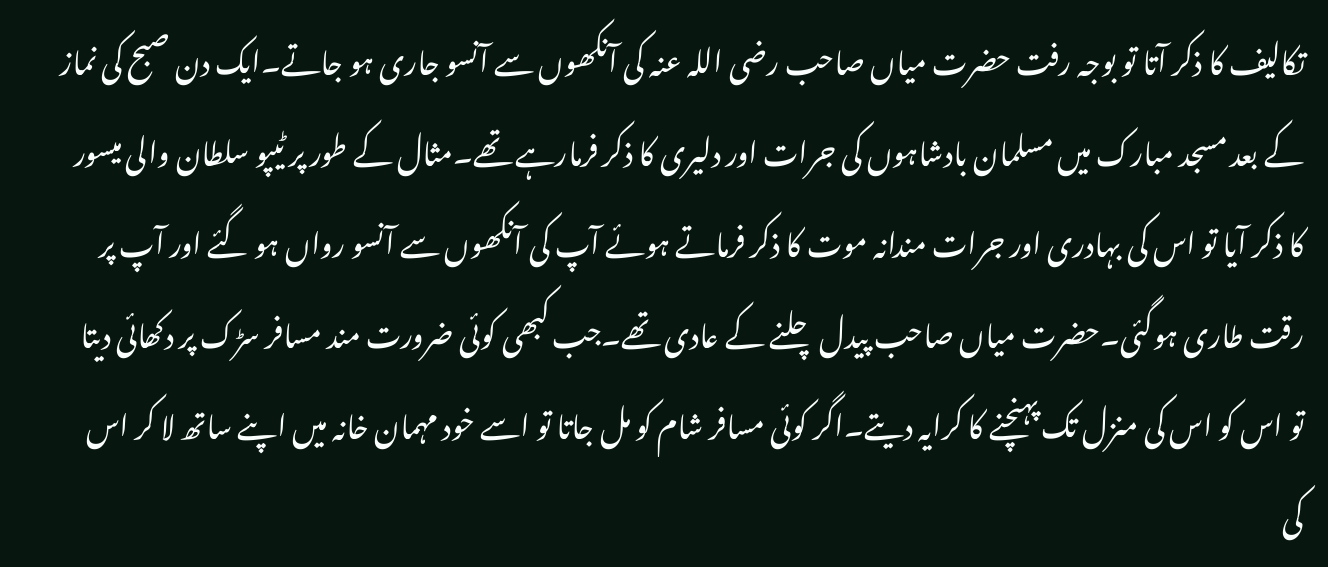تکالیف کا ذکر آتا تو بوجہ رفت حضرت میاں صاحب رضی اللہ عنہ کی آنکھوں سے آنسو جاری ہو جاتے۔ایک دن صبح کی نماز کے بعد مسجد مبارک میں مسلمان بادشاہوں کی جرات اور دلیری کا ذکر فرمارہے تھے۔مثال کے طور پر ٹیپو سلطان والی میسور کا ذکر آیا تو اس کی بہادری اور جرات مندانہ موت کا ذکر فرماتے ہوئے آپ کی آنکھوں سے آنسو رواں ہو گئے اور آپ پر رقت طاری ہوگئی۔حضرت میاں صاحب پیدل چلنے کے عادی تھے۔جب کبھی کوئی ضرورت مند مسافر سڑک پر دکھائی دیتا تو اس کو اس کی منزل تک پہنچنے کا کرایہ دیتے۔اگر کوئی مسافر شام کو مل جاتا تو اسے خود مہمان خانہ میں اپنے ساتھ لا کر اس کی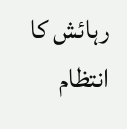رہائش کا انتظام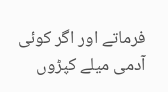فرماتے اور اگر کوئی آدمی میلے کپڑوں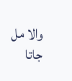والا مل جاتا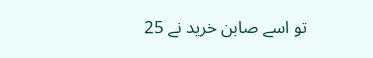تو اسے صابن خرید نے 25